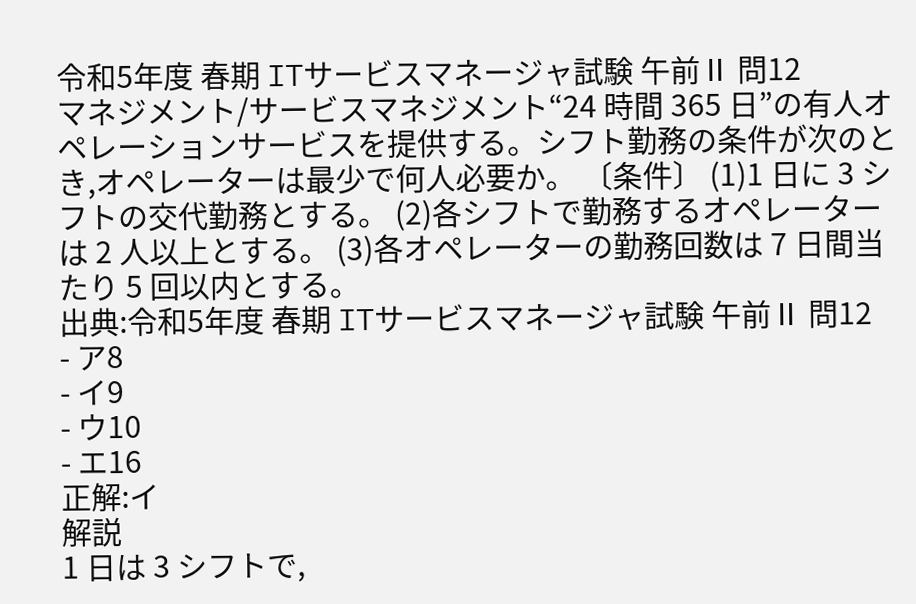令和5年度 春期 ITサービスマネージャ試験 午前Ⅱ 問12
マネジメント/サービスマネジメント“24 時間 365 日”の有人オペレーションサービスを提供する。シフト勤務の条件が次のとき,オペレーターは最少で何人必要か。 〔条件〕 (1)1 日に 3 シフトの交代勤務とする。 (2)各シフトで勤務するオペレーターは 2 人以上とする。 (3)各オペレーターの勤務回数は 7 日間当たり 5 回以内とする。
出典:令和5年度 春期 ITサービスマネージャ試験 午前Ⅱ 問12
- ア8
- イ9
- ウ10
- エ16
正解:イ
解説
1 日は 3 シフトで,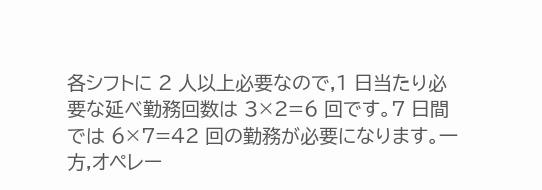各シフトに 2 人以上必要なので,1 日当たり必要な延べ勤務回数は 3×2=6 回です。7 日間では 6×7=42 回の勤務が必要になります。一方,オペレー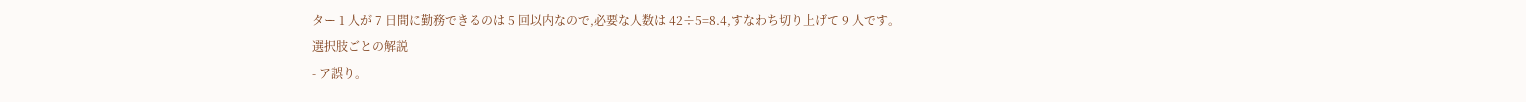ター 1 人が 7 日間に勤務できるのは 5 回以内なので,必要な人数は 42÷5=8.4,すなわち切り上げて 9 人です。
選択肢ごとの解説
- ア誤り。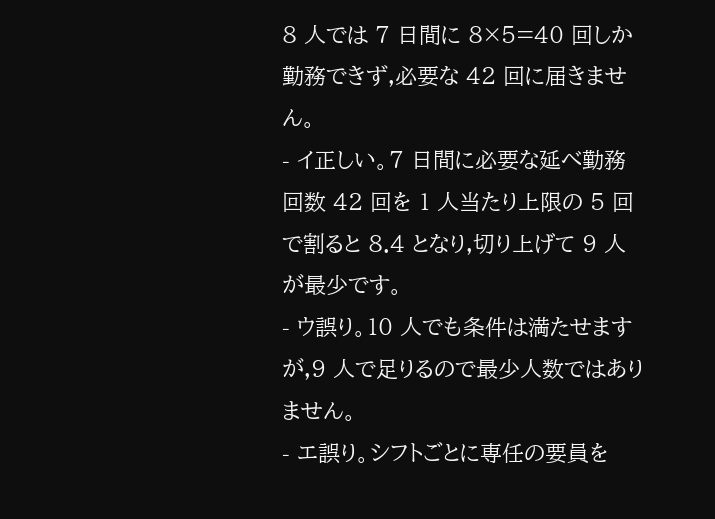8 人では 7 日間に 8×5=40 回しか勤務できず,必要な 42 回に届きません。
- イ正しい。7 日間に必要な延べ勤務回数 42 回を 1 人当たり上限の 5 回で割ると 8.4 となり,切り上げて 9 人が最少です。
- ウ誤り。10 人でも条件は満たせますが,9 人で足りるので最少人数ではありません。
- エ誤り。シフトごとに専任の要員を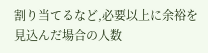割り当てるなど,必要以上に余裕を見込んだ場合の人数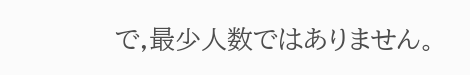で,最少人数ではありません。